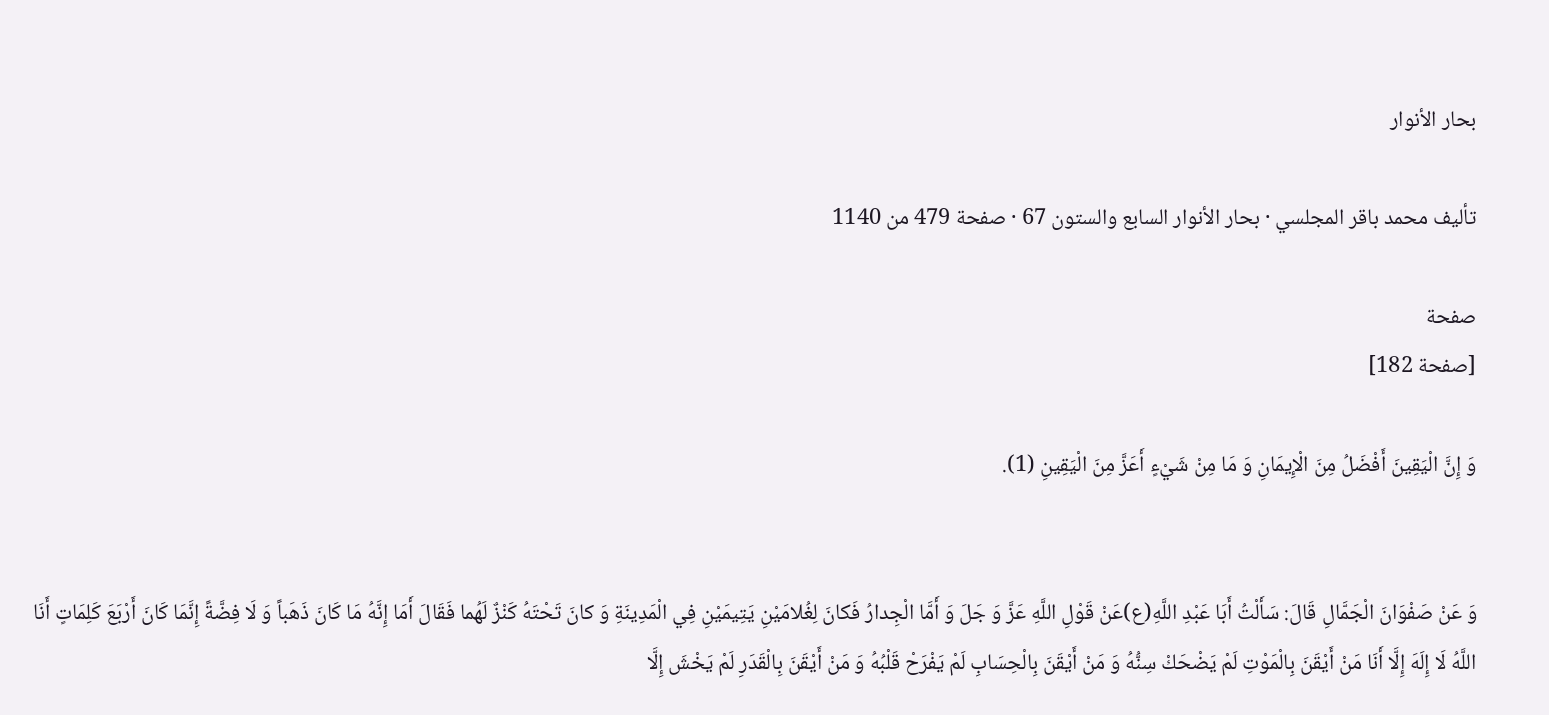بحار الأنوار

تأليف محمد باقر المجلسي · بحار الأنوار السابع والستون 67 · صفحة 479 من 1140

صفحة
[صفحة 182]

وَ إِنَّ الْيَقِينَ أَفْضَلُ مِنَ الْإِيمَانِ وَ مَا مِنْ شَيْءٍ أَعَزَّ مِنَ الْيَقِينِ (1).


وَ عَنْ صَفْوَانَ الْجَمَّالِ قَالَ: سَأَلْتُ أَبَا عَبْدِ اللَّهِ(ع)عَنْ قَوْلِ اللَّهِ عَزَّ وَ جَلَ وَ أَمَّا الْجِدارُ فَكانَ لِغُلامَيْنِ يَتِيمَيْنِ فِي الْمَدِينَةِ وَ كانَ تَحْتَهُ كَنْزٌ لَهُما فَقَالَ أَمَا إِنَّهُ مَا كَانَ ذَهَباً وَ لَا فِضَّةً إِنَّمَا كَانَ أَرْبَعَ كَلِمَاتٍ أَنَا اللَّهُ لَا إِلَهَ إِلَّا أَنَا مَنْ أَيْقَنَ بِالْمَوْتِ لَمْ يَضْحَكْ سِنُّهُ وَ مَنْ أَيْقَنَ بِالْحِسَابِ لَمْ يَفْرَحْ قَلْبُهُ وَ مَنْ أَيْقَنَ بِالْقَدَرِ لَمْ يَخْشَ إِلَّا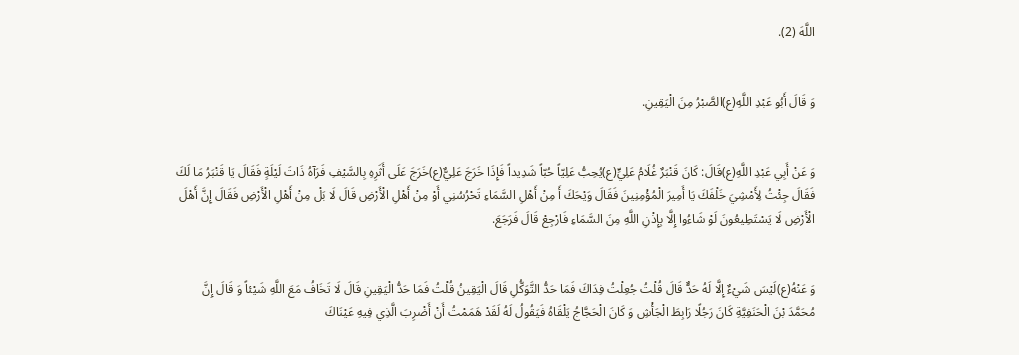اللَّهَ (2).


وَ قَالَ أَبُو عَبْدِ اللَّهِ(ع)الصَّبْرُ مِنَ الْيَقِينِ.


وَ عَنْ أَبِي عَبْدِ اللَّهِ(ع)قَالَ: كَانَ قَنْبَرٌ غُلَامُ عَلِيٍّ(ع)يُحِبُّ عَلِيّاً حُبّاً شَدِيداً فَإِذَا خَرَجَ عَلِيٌّ(ع)خَرَجَ عَلَى أَثَرِهِ بِالسَّيْفِ فَرَآهُ ذَاتَ لَيْلَةٍ فَقَالَ يَا قَنْبَرُ مَا لَكَ فَقَالَ جِئْتُ لِأَمْشِيَ خَلْفَكَ يَا أَمِيرَ الْمُؤْمِنِينَ فَقَالَ وَيْحَكَ أَ مِنْ أَهْلِ السَّمَاءِ تَحْرُسُنِي أَوْ مِنْ أَهْلِ الْأَرْضِ قَالَ لَا بَلْ مِنْ أَهْلِ الْأَرْضِ فَقَالَ إِنَّ أَهْلَ الْأَرْضِ لَا يَسْتَطِيعُونَ لَوْ شَاءُوا إِلَّا بِإِذْنِ اللَّهِ مِنَ السَّمَاءِ فَارْجِعْ قَالَ فَرَجَعَ.


وَ عَنْهُ(ع)لَيْسَ شَيْءٌ إِلَّا لَهُ حَدٌّ قَالَ قُلْتُ جُعِلْتُ فِدَاكَ فَمَا حَدُّ التَّوَكُّلِ قَالَ الْيَقِينُ قُلْتُ فَمَا حَدُّ الْيَقِينِ قَالَ لَا تَخَافُ مَعَ اللَّهِ شَيْئاً وَ قَالَ إِنَّ مُحَمَّدَ بْنَ الْحَنَفِيَّةِ كَانَ رَجُلًا رَابِطَ الْجَأْشِ وَ كَانَ الْحَجَّاجُ يَلْقَاهُ فَيَقُولُ لَهُ لَقَدْ هَمَمْتُ أَنْ أَضْرِبَ الَّذِي فِيهِ عَيْنَاكَ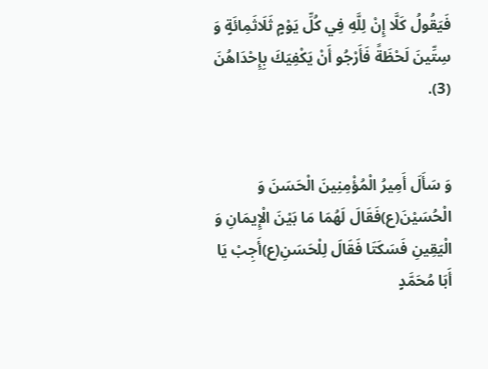فَيَقُولُ كَلَّا إِنْ لِلَّهِ فِي كُلِّ يَوْمٍ ثَلَاثَمِائَةٍ وَ سِتِّينَ لَحْظَةً فَأَرْجُو أَنْ يَكْفِيَكَ بِإِحْدَاهُنَ (3).


وَ سَأَلَ أَمِيرُ الْمُؤْمِنِينَ الْحَسَنَ وَ الْحُسَيْنَ(ع)فَقَالَ لَهُمَا مَا بَيْنَ الْإِيمَانِ وَ الْيَقِينِ فَسَكَتَا فَقَالَ لِلْحَسَنِ(ع)أَجِبْ يَا أَبَا مُحَمَّدٍ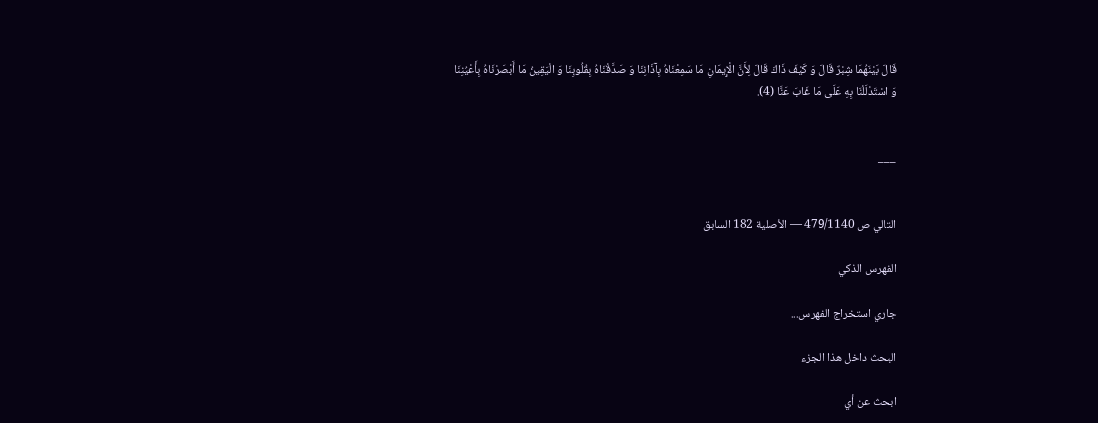قَالَ بَيْنَهُمَا شِبْرٌ قَالَ وَ كَيْفَ ذَاكَ قَالَ لِأَنَّ الْإِيمَانِ مَا سَمِعْنَاهُ بِآذَانِنَا وَ صَدَّقْنَاهُ بِقُلُوبِنَا وَ الْيَقِينُ مَا أَبْصَرْنَاهُ بِأَعْيُنِنَا وَ اسْتَدْلَلْنَا بِهِ عَلَى مَا غَابَ عَنَّا (4).


___


التالي ص 479/1140 — الأصلية 182 السابق

الفهرس الذكي

جاري استخراج الفهرس...

البحث داخل هذا الجزء

ابحث عن أي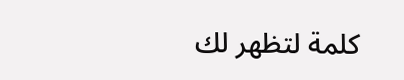كلمة لتظهر لك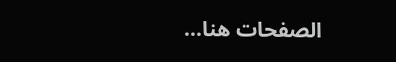الصفحات هنا...